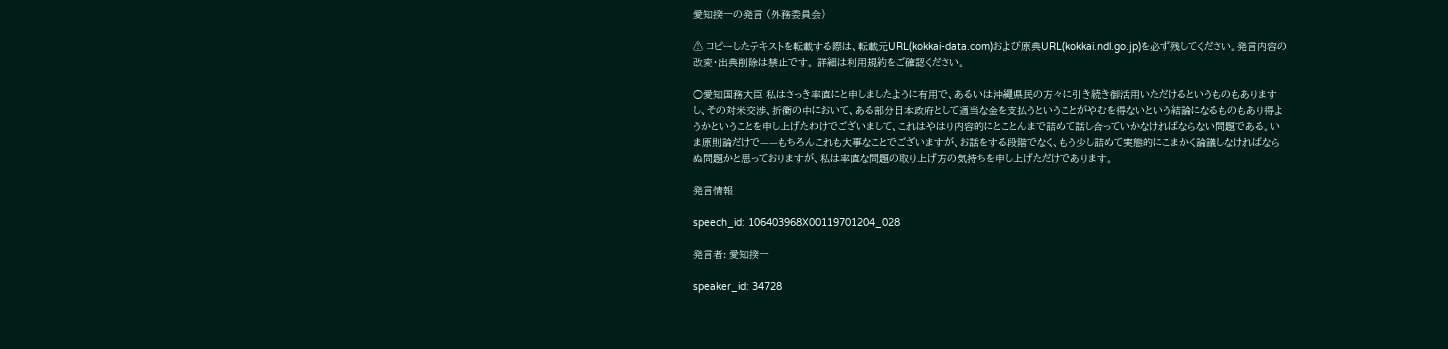愛知揆一の発言 (外務委員会)

⚠ コピーしたテキストを転載する際は、転載元URL(kokkai-data.com)および原典URL(kokkai.ndl.go.jp)を必ず残してください。発言内容の改変・出典削除は禁止です。 詳細は利用規約をご確認ください。

○愛知国務大臣 私はさっき率直にと申しましたように有用で、あるいは沖繩県民の方々に引き続き御活用いただけるというものもありますし、その対米交渉、折衝の中において、ある部分日本政府として適当な金を支払うということがやむを得ないという結論になるものもあり得ようかということを申し上げたわけでございまして、これはやはり内容的にとことんまで詰めて話し合っていかなければならない問題である。いま原則論だけで——もちろんこれも大事なことでございますが、お話をする段階でなく、もう少し詰めて実態的にこまかく論議しなければならぬ問題かと思っておりますが、私は率直な問題の取り上げ方の気持ちを申し上げただけであります。

発言情報

speech_id: 106403968X00119701204_028

発言者: 愛知揆一

speaker_id: 34728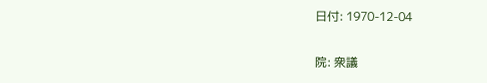日付: 1970-12-04

院: 衆議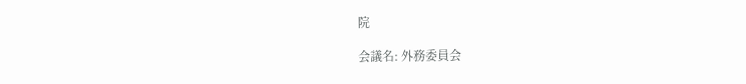院

会議名: 外務委員会